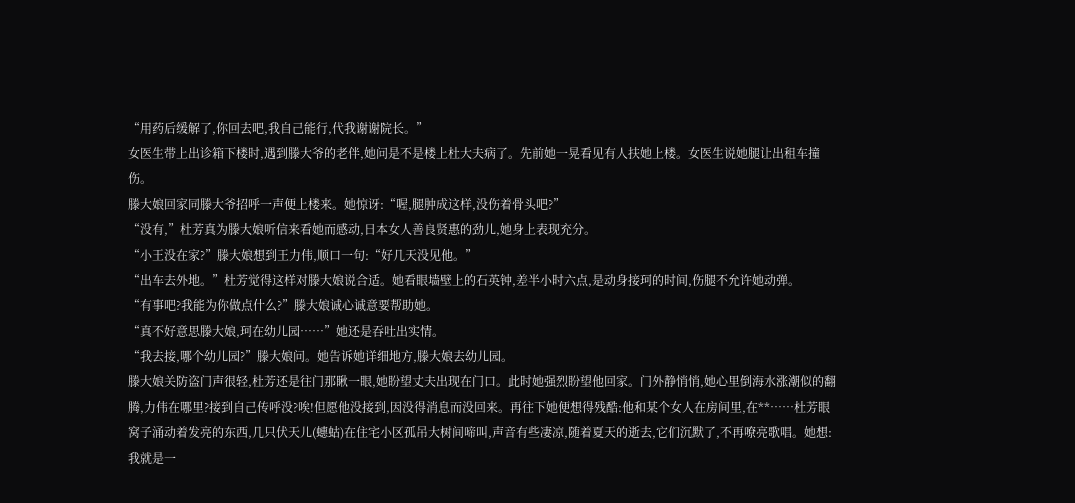“用药后缓解了,你回去吧,我自己能行,代我谢谢院长。”
女医生带上出诊箱下楼时,遇到滕大爷的老伴,她问是不是楼上杜大夫病了。先前她一晃看见有人扶她上楼。女医生说她腿让出租车撞伤。
滕大娘回家同滕大爷招呼一声便上楼来。她惊讶:“喔,腿肿成这样,没伤着骨头吧?”
“没有,”杜芳真为滕大娘听信来看她而感动,日本女人善良贤惠的劲儿,她身上表现充分。
“小王没在家?”滕大娘想到王力伟,顺口一句:“好几天没见他。”
“出车去外地。”杜芳觉得这样对滕大娘说合适。她看眼墙壁上的石英钟,差半小时六点,是动身接珂的时间,伤腿不允许她动弹。
“有事吧?我能为你做点什么?”滕大娘诚心诚意要帮助她。
“真不好意思滕大娘,珂在幼儿园……”她还是吞吐出实情。
“我去接,哪个幼儿园?”滕大娘问。她告诉她详细地方,滕大娘去幼儿园。
滕大娘关防盗门声很轻,杜芳还是往门那瞅一眼,她盼望丈夫出现在门口。此时她强烈盼望他回家。门外静悄悄,她心里倒海水涨潮似的翻腾,力伟在哪里?接到自己传呼没?唉!但愿他没接到,因没得消息而没回来。再往下她便想得残酷:他和某个女人在房间里,在**……杜芳眼窝子涌动着发亮的东西,几只伏天儿(蟪蛄)在住宅小区孤吊大树间啼叫,声音有些凄凉,随着夏天的逝去,它们沉默了,不再嘹亮歌唱。她想:我就是一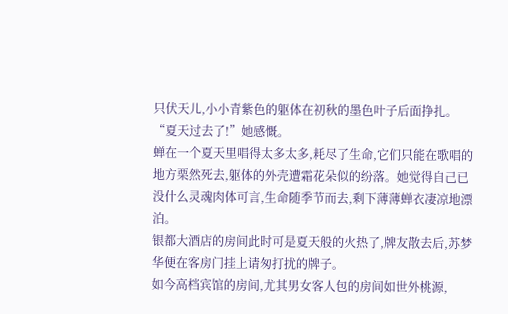只伏天儿,小小青紫色的躯体在初秋的墨色叶子后面挣扎。
“夏天过去了!”她感慨。
蝉在一个夏天里唱得太多太多,耗尽了生命,它们只能在歌唱的地方栗然死去,躯体的外壳遭霜花朵似的纷落。她觉得自己已没什么灵魂肉体可言,生命随季节而去,剩下薄薄蝉衣凄凉地漂泊。
银都大酒店的房间此时可是夏天般的火热了,牌友散去后,苏梦华便在客房门挂上请匆打扰的牌子。
如今高档宾馆的房间,尤其男女客人包的房间如世外桃源,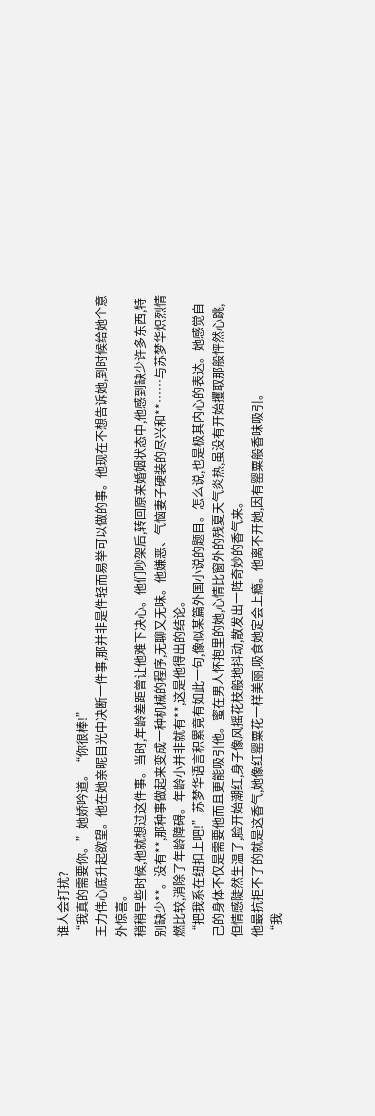谁人会打扰?
“我真的需要你。”她娇吟道。“你很棒!”
王力伟心底升起欲望。他在她亲昵目光中决断一件事,那并非是件轻而易举可以做的事。他现在不想告诉她,到时候给她个意外惊喜。
稍稍早些时候,他就想过这件事。当时,年龄差距曾让他难下决心。他们吵架后,转回原来婚姻状态中,他感到缺少许多东西,特别缺少**。没有**,那种事做起来变成一种机械的程序,无聊又无味。他嫌恶、气恼妻子硬装的尽兴和**……与苏梦华炽烈情燃比较,消除了年龄障碍。年龄小并非就有**,这是他得出的结论。
“把我系在纽扣上吧!”苏梦华语言积累竟有如此一句,像似某篇外国小说的题目。怎么说,也是极其内心的表达。她感觉自己的身体不仅是需要他而且更能吸引他。蜜在男人怀抱里的她,心情比窗外的残夏天气炎热,虽没有开始攫取那般怦然心跳,但情感陡然生温了,脸开始潮红,身子像风摇花枝般地抖动,散发出一阵奇妙的香气来。
他最抗拒不了的就是这香气,她像红罂粟花一样美丽,吸食她定会上瘾。他离不开她,因有罂粟般香味吸引。
“我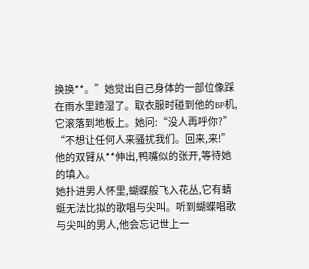换换**。”她觉出自己身体的一部位像踩在雨水里蹅湿了。取衣服时碰到他的BP机,它滚落到地板上。她问:“没人再呼你?”
“不想让任何人来骚扰我们。回来,来!”他的双臂从**伸出,鸭嘴似的张开,等待她的填入。
她扑进男人怀里,蝴蝶般飞入花丛,它有蜻蜓无法比拟的歌唱与尖叫。听到蝴蝶唱歌与尖叫的男人,他会忘记世上一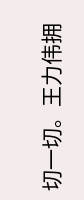切一切。王力伟拥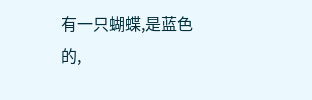有一只蝴蝶,是蓝色的,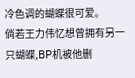冷色调的蝴蝶很可爱。
倘若王力伟忆想曾拥有另一只蝴蝶,BP机被他删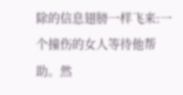除的信息翅膀一样飞来:一个撞伤的女人等待他帮助。然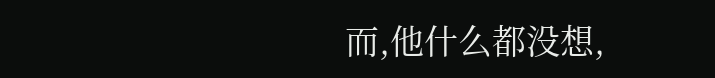而,他什么都没想,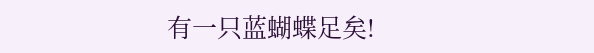有一只蓝蝴蝶足矣!